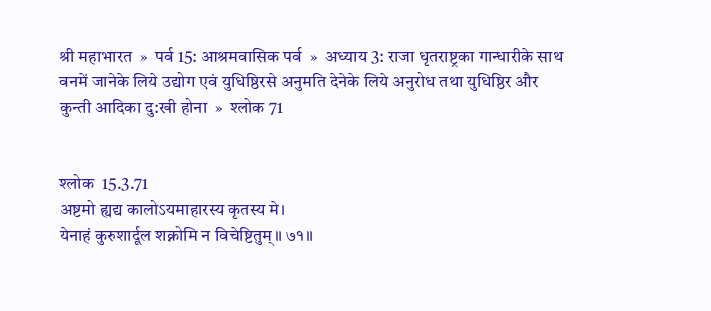श्री महाभारत  »  पर्व 15: आश्रमवासिक पर्व  »  अध्याय 3: राजा धृतराष्ट्रका गान्धारीके साथ वनमें जानेके लिये उद्योग एवं युधिष्ठिरसे अनुमति देनेके लिये अनुरोध तथा युधिष्ठिर और कुन्ती आदिका दु:खी होना  »  श्लोक 71


श्लोक  15.3.71
अष्टमो ह्यद्य कालोऽयमाहारस्य कृतस्य मे।
येनाहं कुरुशार्दूल शक्नोमि न विचेष्टितुम्॥ ७१॥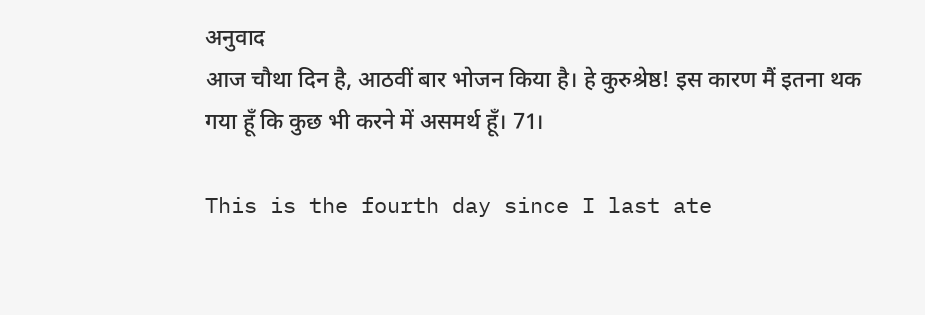अनुवाद
आज चौथा दिन है, आठवीं बार भोजन किया है। हे कुरुश्रेष्ठ! इस कारण मैं इतना थक गया हूँ कि कुछ भी करने में असमर्थ हूँ। 71।

This is the fourth day since I last ate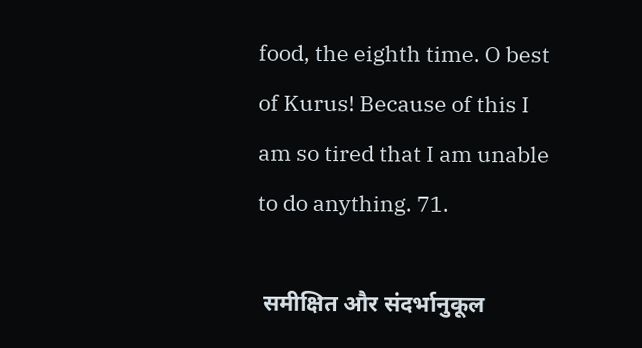food, the eighth time. O best of Kurus! Because of this I am so tired that I am unable to do anything. 71.

 समीक्षित और संदर्भानुकूल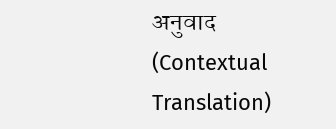अनुवाद (Contextual Translation)